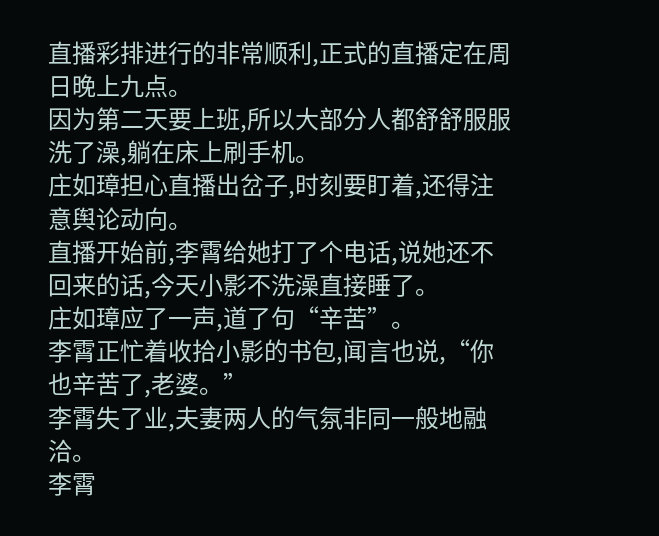直播彩排进行的非常顺利,正式的直播定在周日晚上九点。
因为第二天要上班,所以大部分人都舒舒服服洗了澡,躺在床上刷手机。
庄如璋担心直播出岔子,时刻要盯着,还得注意舆论动向。
直播开始前,李霄给她打了个电话,说她还不回来的话,今天小影不洗澡直接睡了。
庄如璋应了一声,道了句“辛苦”。
李霄正忙着收拾小影的书包,闻言也说,“你也辛苦了,老婆。”
李霄失了业,夫妻两人的气氛非同一般地融洽。
李霄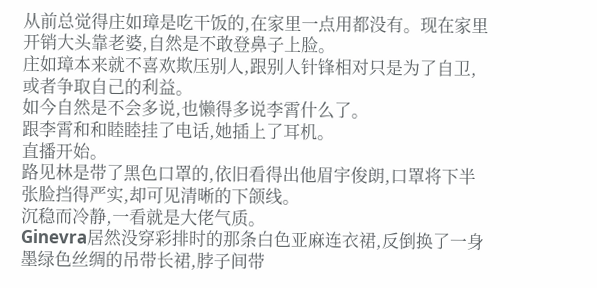从前总觉得庄如璋是吃干饭的,在家里一点用都没有。现在家里开销大头靠老婆,自然是不敢登鼻子上脸。
庄如璋本来就不喜欢欺压别人,跟别人针锋相对只是为了自卫,或者争取自己的利益。
如今自然是不会多说,也懒得多说李霄什么了。
跟李霄和和睦睦挂了电话,她插上了耳机。
直播开始。
路见林是带了黑色口罩的,依旧看得出他眉宇俊朗,口罩将下半张脸挡得严实,却可见清晰的下颌线。
沉稳而冷静,一看就是大佬气质。
Ginevra居然没穿彩排时的那条白色亚麻连衣裙,反倒换了一身墨绿色丝绸的吊带长裙,脖子间带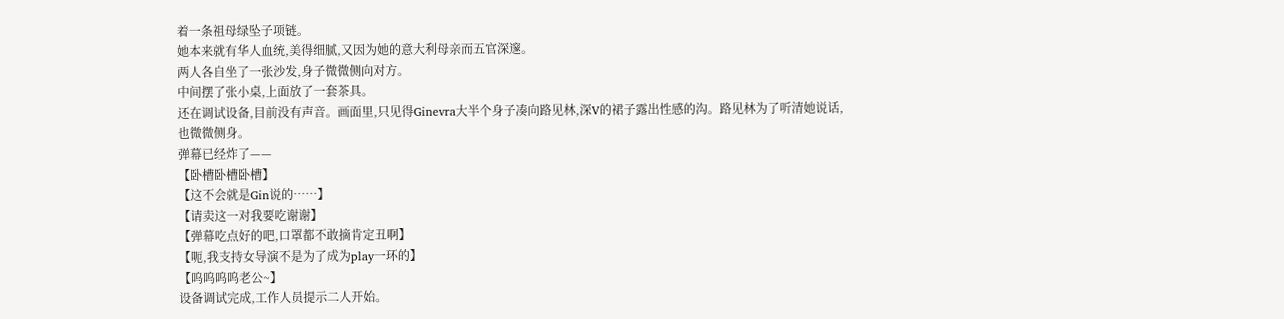着一条祖母绿坠子项链。
她本来就有华人血统,美得细腻,又因为她的意大利母亲而五官深邃。
两人各自坐了一张沙发,身子微微侧向对方。
中间摆了张小桌,上面放了一套茶具。
还在调试设备,目前没有声音。画面里,只见得Ginevra大半个身子凑向路见林,深V的裙子露出性感的沟。路见林为了听清她说话,也微微侧身。
弹幕已经炸了——
【卧槽卧槽卧槽】
【这不会就是Gin说的……】
【请卖这一对我要吃谢谢】
【弹幕吃点好的吧,口罩都不敢摘肯定丑啊】
【呃,我支持女导演不是为了成为play一环的】
【呜呜呜呜老公~】
设备调试完成,工作人员提示二人开始。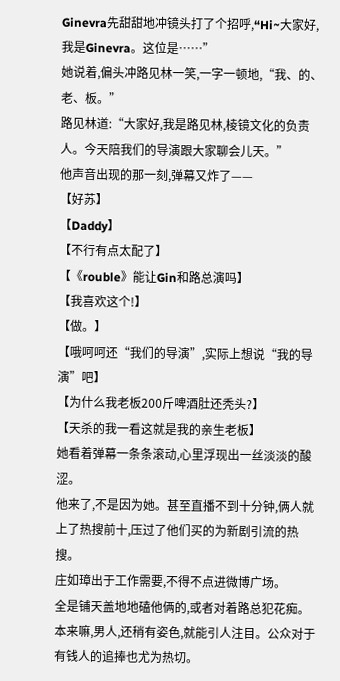Ginevra先甜甜地冲镜头打了个招呼,“Hi~大家好,我是Ginevra。这位是……”
她说着,偏头冲路见林一笑,一字一顿地,“我、的、老、板。”
路见林道:“大家好,我是路见林,棱镜文化的负责人。今天陪我们的导演跟大家聊会儿天。”
他声音出现的那一刻,弹幕又炸了——
【好苏】
【Daddy】
【不行有点太配了】
【《rouble》能让Gin和路总演吗】
【我喜欢这个!】
【做。】
【哦呵呵还“我们的导演”,实际上想说“我的导演”吧】
【为什么我老板200斤啤酒肚还秃头?】
【天杀的我一看这就是我的亲生老板】
她看着弹幕一条条滚动,心里浮现出一丝淡淡的酸涩。
他来了,不是因为她。甚至直播不到十分钟,俩人就上了热搜前十,压过了他们买的为新剧引流的热搜。
庄如璋出于工作需要,不得不点进微博广场。
全是铺天盖地地磕他俩的,或者对着路总犯花痴。本来嘛,男人,还稍有姿色,就能引人注目。公众对于有钱人的追捧也尤为热切。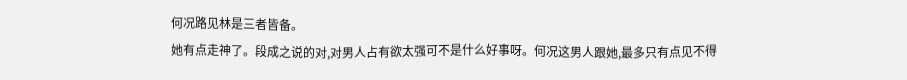何况路见林是三者皆备。
她有点走神了。段成之说的对,对男人占有欲太强可不是什么好事呀。何况这男人跟她,最多只有点见不得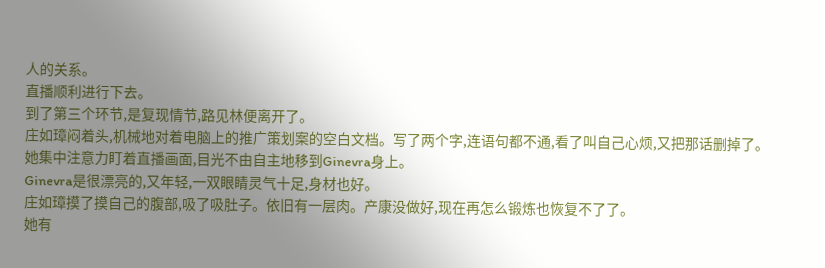人的关系。
直播顺利进行下去。
到了第三个环节,是复现情节,路见林便离开了。
庄如璋闷着头,机械地对着电脑上的推广策划案的空白文档。写了两个字,连语句都不通,看了叫自己心烦,又把那话删掉了。
她集中注意力盯着直播画面,目光不由自主地移到Ginevra身上。
Ginevra是很漂亮的,又年轻,一双眼睛灵气十足,身材也好。
庄如璋摸了摸自己的腹部,吸了吸肚子。依旧有一层肉。产康没做好,现在再怎么锻炼也恢复不了了。
她有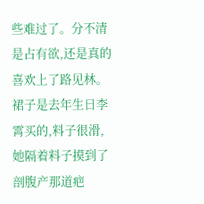些难过了。分不清是占有欲,还是真的喜欢上了路见林。
裙子是去年生日李霄买的,料子很滑,她隔着料子摸到了剖腹产那道疤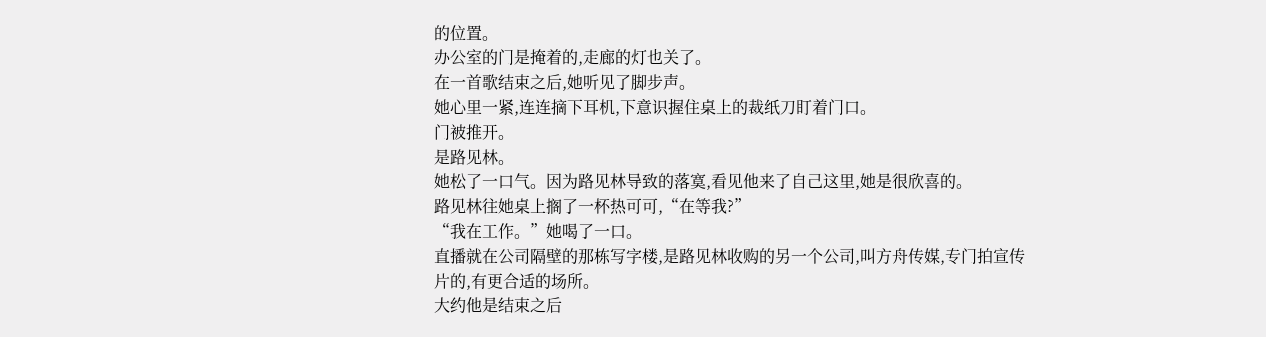的位置。
办公室的门是掩着的,走廊的灯也关了。
在一首歌结束之后,她听见了脚步声。
她心里一紧,连连摘下耳机,下意识握住桌上的裁纸刀盯着门口。
门被推开。
是路见林。
她松了一口气。因为路见林导致的落寞,看见他来了自己这里,她是很欣喜的。
路见林往她桌上搁了一杯热可可,“在等我?”
“我在工作。”她喝了一口。
直播就在公司隔壁的那栋写字楼,是路见林收购的另一个公司,叫方舟传媒,专门拍宣传片的,有更合适的场所。
大约他是结束之后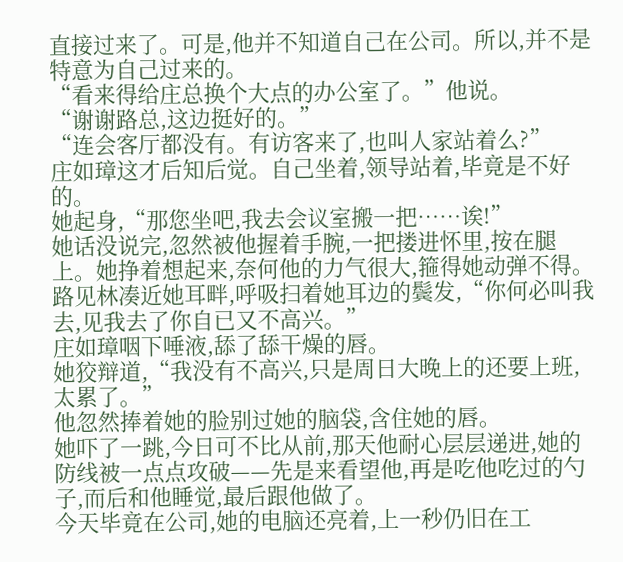直接过来了。可是,他并不知道自己在公司。所以,并不是特意为自己过来的。
“看来得给庄总换个大点的办公室了。”他说。
“谢谢路总,这边挺好的。”
“连会客厅都没有。有访客来了,也叫人家站着么?”
庄如璋这才后知后觉。自己坐着,领导站着,毕竟是不好的。
她起身,“那您坐吧,我去会议室搬一把……诶!”
她话没说完,忽然被他握着手腕,一把搂进怀里,按在腿上。她挣着想起来,奈何他的力气很大,箍得她动弹不得。
路见林凑近她耳畔,呼吸扫着她耳边的鬓发,“你何必叫我去,见我去了你自已又不高兴。”
庄如璋咽下唾液,舔了舔干燥的唇。
她狡辩道,“我没有不高兴,只是周日大晚上的还要上班,太累了。”
他忽然捧着她的脸别过她的脑袋,含住她的唇。
她吓了一跳,今日可不比从前,那天他耐心层层递进,她的防线被一点点攻破——先是来看望他,再是吃他吃过的勺子,而后和他睡觉,最后跟他做了。
今天毕竟在公司,她的电脑还亮着,上一秒仍旧在工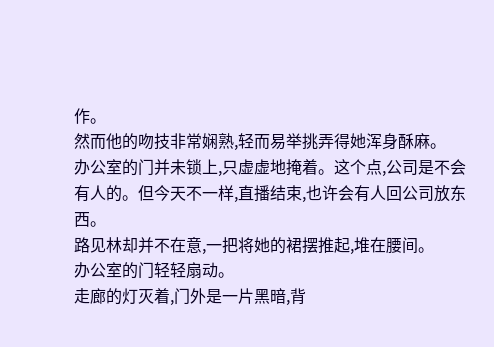作。
然而他的吻技非常娴熟,轻而易举挑弄得她浑身酥麻。
办公室的门并未锁上,只虚虚地掩着。这个点,公司是不会有人的。但今天不一样,直播结束,也许会有人回公司放东西。
路见林却并不在意,一把将她的裙摆推起,堆在腰间。
办公室的门轻轻扇动。
走廊的灯灭着,门外是一片黑暗,背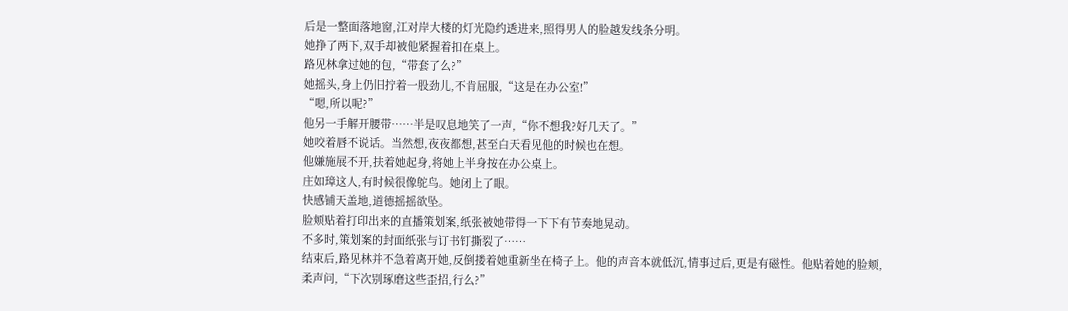后是一整面落地窗,江对岸大楼的灯光隐约透进来,照得男人的脸越发线条分明。
她挣了两下,双手却被他紧握着扣在桌上。
路见林拿过她的包,“带套了么?”
她摇头,身上仍旧拧着一股劲儿,不肯屈服,“这是在办公室!”
“嗯,所以呢?”
他另一手解开腰带……半是叹息地笑了一声,“你不想我?好几天了。”
她咬着唇不说话。当然想,夜夜都想,甚至白天看见他的时候也在想。
他嫌施展不开,扶着她起身,将她上半身按在办公桌上。
庄如璋这人,有时候很像鸵鸟。她闭上了眼。
快感铺天盖地,道德摇摇欲坠。
脸颊贴着打印出来的直播策划案,纸张被她带得一下下有节奏地晃动。
不多时,策划案的封面纸张与订书钉撕裂了……
结束后,路见林并不急着离开她,反倒搂着她重新坐在椅子上。他的声音本就低沉,情事过后,更是有磁性。他贴着她的脸颊,柔声问,“下次别琢磨这些歪招,行么?”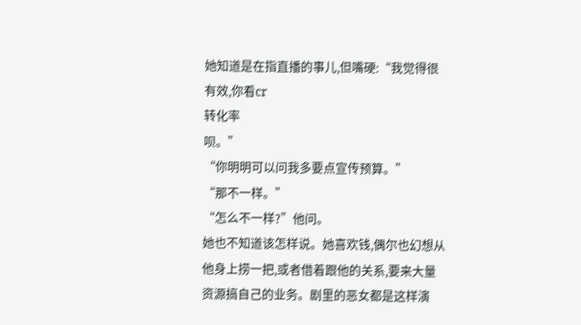她知道是在指直播的事儿,但嘴硬:“我觉得很有效,你看cr
转化率
呗。”
“你明明可以问我多要点宣传预算。”
“那不一样。”
“怎么不一样?”他问。
她也不知道该怎样说。她喜欢钱,偶尔也幻想从他身上捞一把,或者借着跟他的关系,要来大量资源搞自己的业务。剧里的恶女都是这样演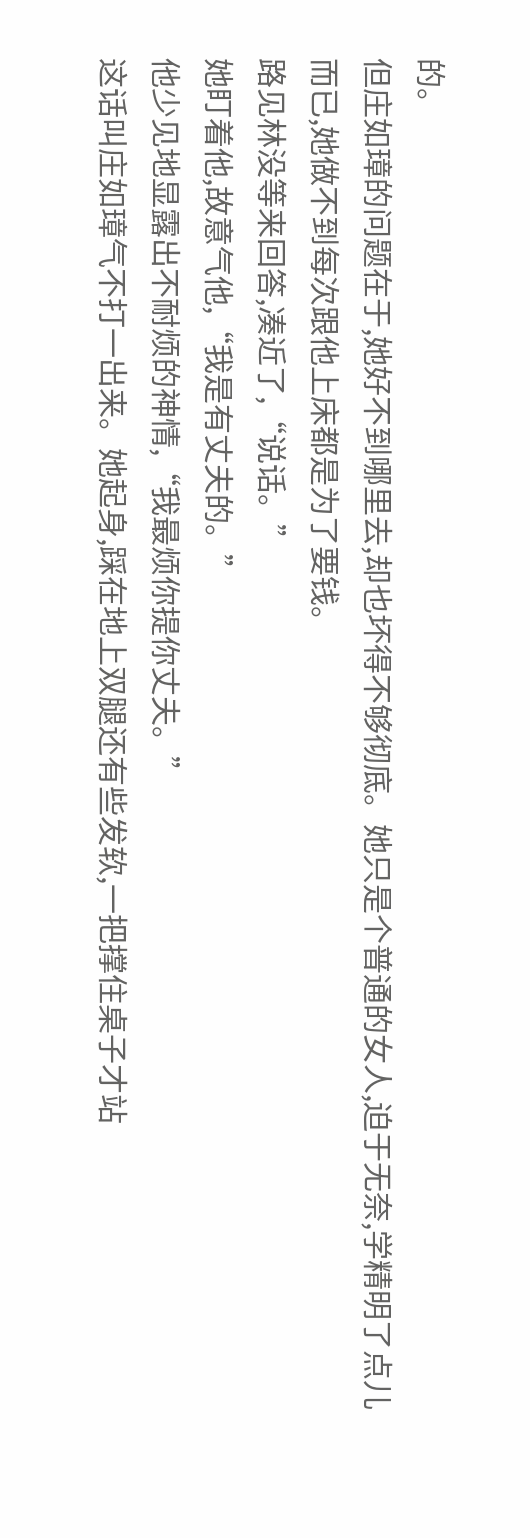的。
但庄如璋的问题在于,她好不到哪里去,却也坏得不够彻底。她只是个普通的女人,迫于无奈,学精明了点儿而已,她做不到每次跟他上床都是为了要钱。
路见林没等来回答,凑近了,“说话。”
她盯着他,故意气他,“我是有丈夫的。”
他少见地显露出不耐烦的神情,“我最烦你提你丈夫。”
这话叫庄如璋气不打一出来。她起身,踩在地上双腿还有些发软,一把撑住桌子才站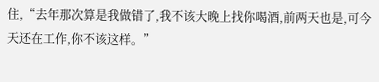住,“去年那次算是我做错了,我不该大晚上找你喝酒,前两天也是,可今天还在工作,你不该这样。”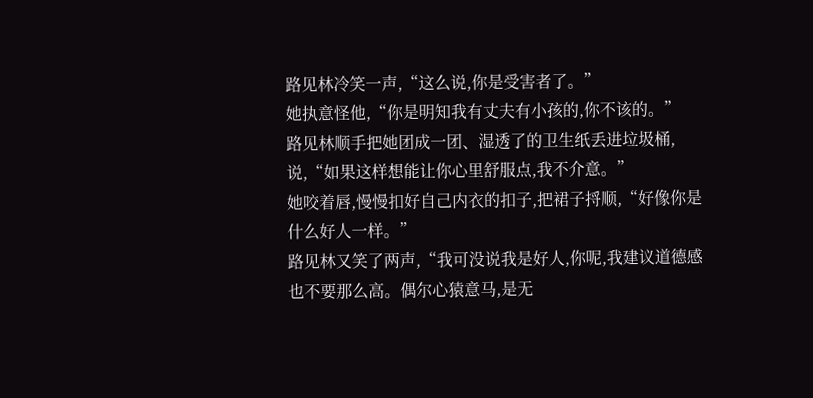路见林冷笑一声,“这么说,你是受害者了。”
她执意怪他,“你是明知我有丈夫有小孩的,你不该的。”
路见林顺手把她团成一团、湿透了的卫生纸丢进垃圾桶,说,“如果这样想能让你心里舒服点,我不介意。”
她咬着唇,慢慢扣好自己内衣的扣子,把裙子捋顺,“好像你是什么好人一样。”
路见林又笑了两声,“我可没说我是好人,你呢,我建议道德感也不要那么高。偶尔心猿意马,是无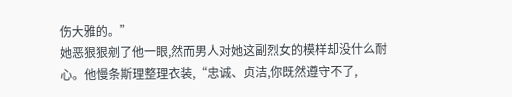伤大雅的。”
她恶狠狠剜了他一眼,然而男人对她这副烈女的模样却没什么耐心。他慢条斯理整理衣装,“忠诚、贞洁,你既然遵守不了,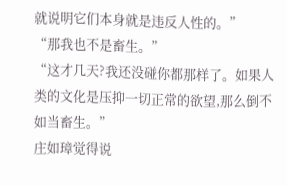就说明它们本身就是违反人性的。”
“那我也不是畜生。”
“这才几天?我还没碰你都那样了。如果人类的文化是压抑一切正常的欲望,那么倒不如当畜生。”
庄如璋觉得说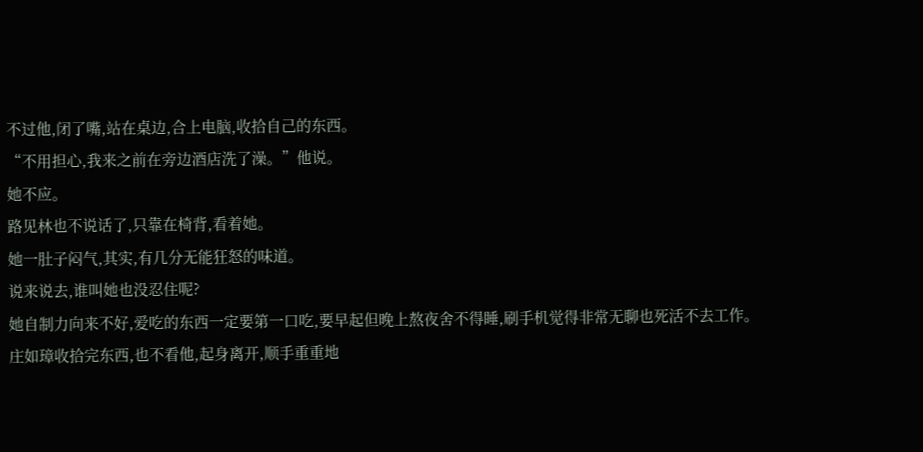不过他,闭了嘴,站在桌边,合上电脑,收拾自己的东西。
“不用担心,我来之前在旁边酒店洗了澡。”他说。
她不应。
路见林也不说话了,只靠在椅背,看着她。
她一肚子闷气,其实,有几分无能狂怒的味道。
说来说去,谁叫她也没忍住呢?
她自制力向来不好,爱吃的东西一定要第一口吃,要早起但晚上熬夜舍不得睡,刷手机觉得非常无聊也死活不去工作。
庄如璋收拾完东西,也不看他,起身离开,顺手重重地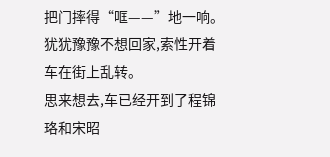把门摔得“哐——”地一响。
犹犹豫豫不想回家,索性开着车在街上乱转。
思来想去,车已经开到了程锦珞和宋昭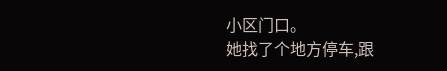小区门口。
她找了个地方停车,跟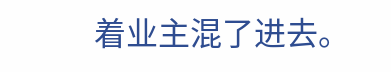着业主混了进去。